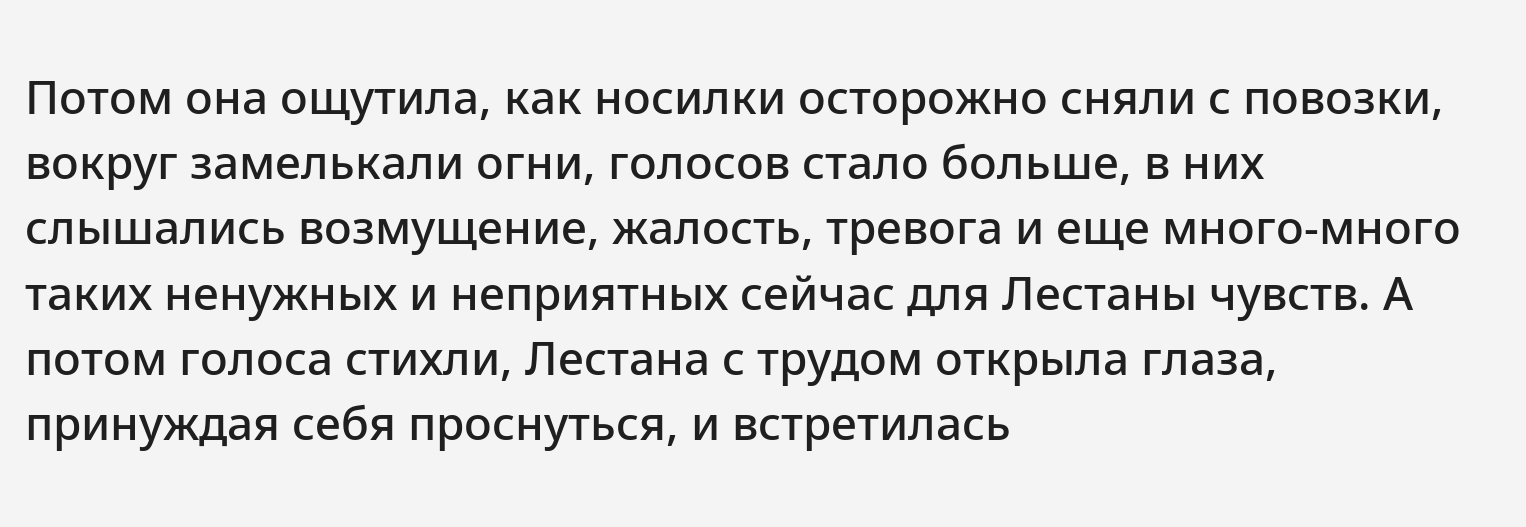Потом она ощутила, как носилки осторожно сняли с повозки, вокруг замелькали огни, голосов стало больше, в них слышались возмущение, жалость, тревога и еще много-много таких ненужных и неприятных сейчас для Лестаны чувств. А потом голоса стихли, Лестана с трудом открыла глаза, принуждая себя проснуться, и встретилась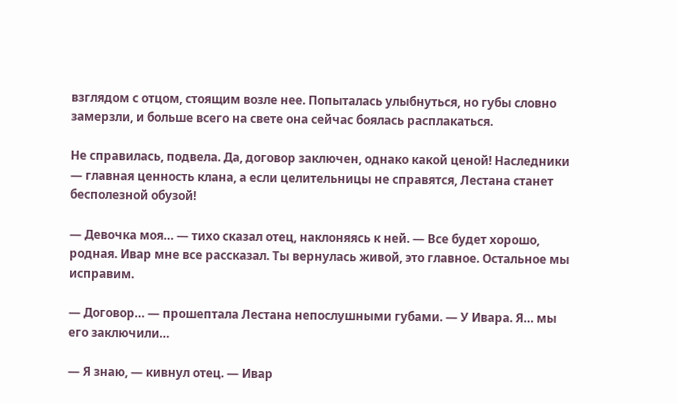взглядом с отцом, стоящим возле нее. Попыталась улыбнуться, но губы словно замерзли, и больше всего на свете она сейчас боялась расплакаться.

Не справилась, подвела. Да, договор заключен, однако какой ценой! Наследники — главная ценность клана, а если целительницы не справятся, Лестана станет бесполезной обузой!

— Девочка моя… — тихо сказал отец, наклоняясь к ней. — Все будет хорошо, родная. Ивар мне все рассказал. Ты вернулась живой, это главное. Остальное мы исправим.

— Договор… — прошептала Лестана непослушными губами. — У Ивара. Я… мы его заключили…

— Я знаю, — кивнул отец. — Ивар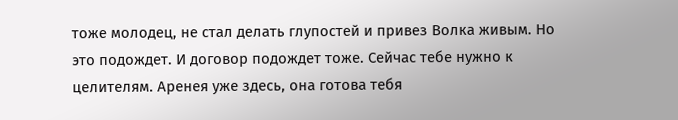тоже молодец, не стал делать глупостей и привез Волка живым. Но это подождет. И договор подождет тоже. Сейчас тебе нужно к целителям. Аренея уже здесь, она готова тебя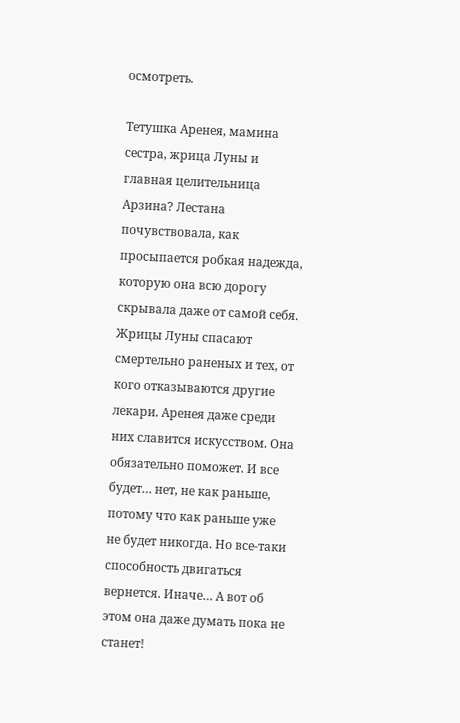осмотреть.

Тетушка Аренея, мамина сестра, жрица Луны и главная целительница Арзина? Лестана почувствовала, как просыпается робкая надежда, которую она всю дорогу скрывала даже от самой себя. Жрицы Луны спасают смертельно раненых и тех, от кого отказываются другие лекари. Аренея даже среди них славится искусством. Она обязательно поможет. И все будет… нет, не как раньше, потому что как раньше уже не будет никогда. Но все-таки способность двигаться вернется. Иначе… А вот об этом она даже думать пока не станет!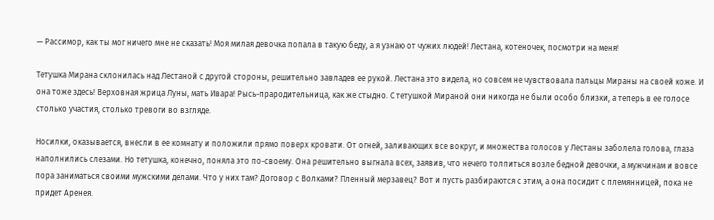— Рассимор, как ты мог ничего мне не сказать! Моя милая девочка попала в такую беду, а я узнаю от чужих людей! Лестана, котеночек, посмотри на меня!

Тетушка Мирана склонилась над Лестаной с другой стороны, решительно завладев ее рукой. Лестана это видела, но совсем не чувствовала пальцы Мираны на своей коже. И она тоже здесь! Верховная жрица Луны, мать Ивара! Рысь-прародительница, как же стыдно. С тетушкой Мираной они никогда не были особо близки, а теперь в ее голосе столько участия, столько тревоги во взгляде.

Носилки, оказывается, внесли в ее комнату и положили прямо поверх кровати. От огней, заливающих все вокруг, и множества голосов у Лестаны заболела голова, глаза наполнились слезами. Но тетушка, конечно, поняла это по-своему. Она решительно выгнала всех, заявив, что нечего толпиться возле бедной девочки, а мужчинам и вовсе пора заниматься своими мужскими делами. Что у них там? Договор с Волками? Пленный мерзавец? Вот и пусть разбираются с этим, а она посидит с племянницей, пока не придет Аренея.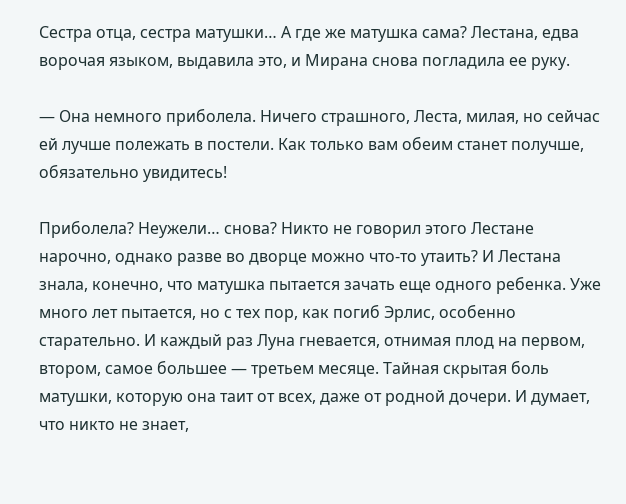Сестра отца, сестра матушки… А где же матушка сама? Лестана, едва ворочая языком, выдавила это, и Мирана снова погладила ее руку.

— Она немного приболела. Ничего страшного, Леста, милая, но сейчас ей лучше полежать в постели. Как только вам обеим станет получше, обязательно увидитесь!

Приболела? Неужели… снова? Никто не говорил этого Лестане нарочно, однако разве во дворце можно что-то утаить? И Лестана знала, конечно, что матушка пытается зачать еще одного ребенка. Уже много лет пытается, но с тех пор, как погиб Эрлис, особенно старательно. И каждый раз Луна гневается, отнимая плод на первом, втором, самое большее — третьем месяце. Тайная скрытая боль матушки, которую она таит от всех, даже от родной дочери. И думает, что никто не знает,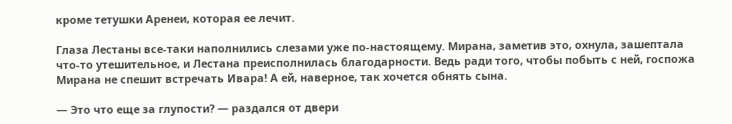кроме тетушки Аренеи, которая ее лечит.

Глаза Лестаны все-таки наполнились слезами уже по-настоящему. Мирана, заметив это, охнула, зашептала что-то утешительное, и Лестана преисполнилась благодарности. Ведь ради того, чтобы побыть с ней, госпожа Мирана не спешит встречать Ивара! А ей, наверное, так хочется обнять сына.

— Это что еще за глупости? — раздался от двери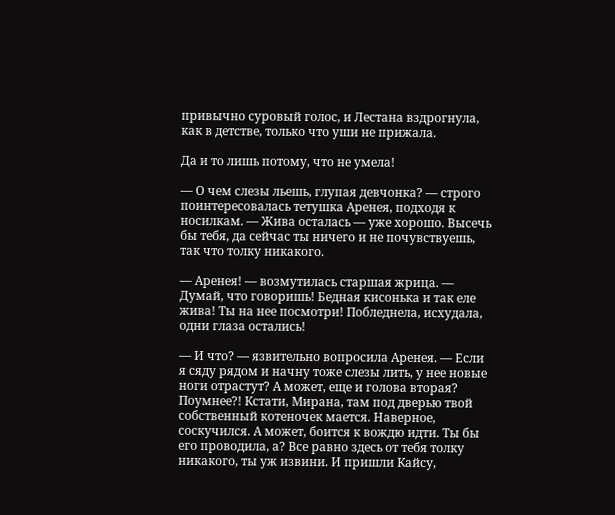привычно суровый голос, и Лестана вздрогнула, как в детстве, только что уши не прижала.

Да и то лишь потому, что не умела!

— О чем слезы льешь, глупая девчонка? — строго поинтересовалась тетушка Аренея, подходя к носилкам. — Жива осталась — уже хорошо. Высечь бы тебя, да сейчас ты ничего и не почувствуешь, так что толку никакого.

— Аренея! — возмутилась старшая жрица. — Думай, что говоришь! Бедная кисонька и так еле жива! Ты на нее посмотри! Побледнела, исхудала, одни глаза остались!

— И что? — язвительно вопросила Аренея. — Если я сяду рядом и начну тоже слезы лить, у нее новые ноги отрастут? А может, еще и голова вторая? Поумнее?! Кстати, Мирана, там под дверью твой собственный котеночек мается. Наверное, соскучился. А может, боится к вождю идти. Ты бы его проводила, а? Все равно здесь от тебя толку никакого, ты уж извини. И пришли Кайсу,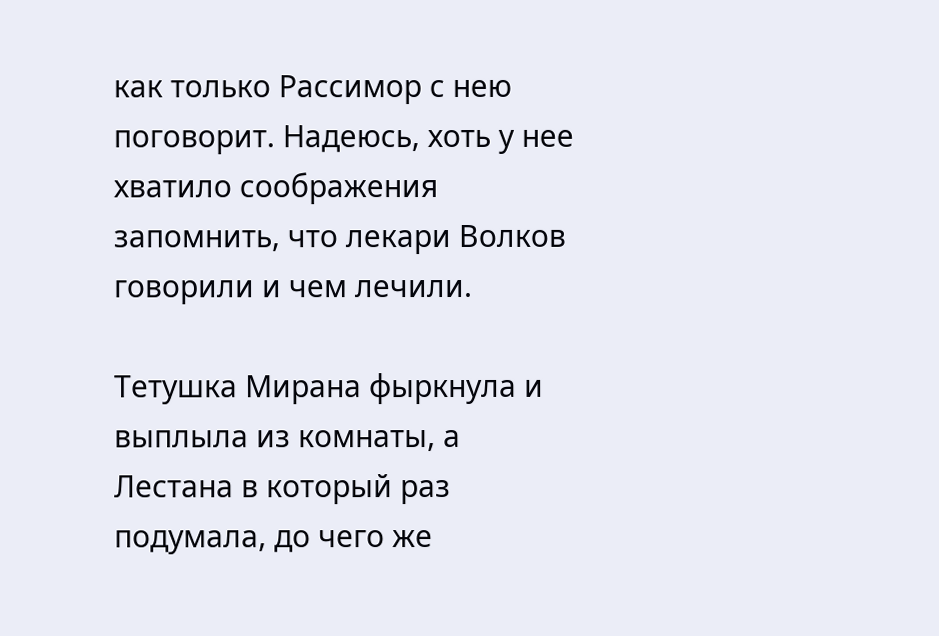как только Рассимор с нею поговорит. Надеюсь, хоть у нее хватило соображения запомнить, что лекари Волков говорили и чем лечили.

Тетушка Мирана фыркнула и выплыла из комнаты, а Лестана в который раз подумала, до чего же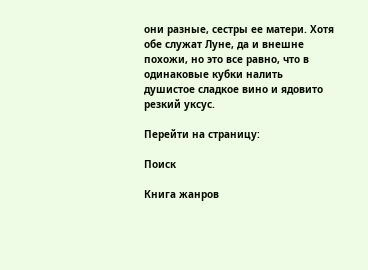они разные, сестры ее матери. Хотя обе служат Луне, да и внешне похожи, но это все равно, что в одинаковые кубки налить душистое сладкое вино и ядовито резкий уксус.

Перейти на страницу:

Поиск

Книга жанров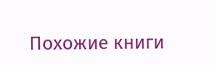Похожие книги